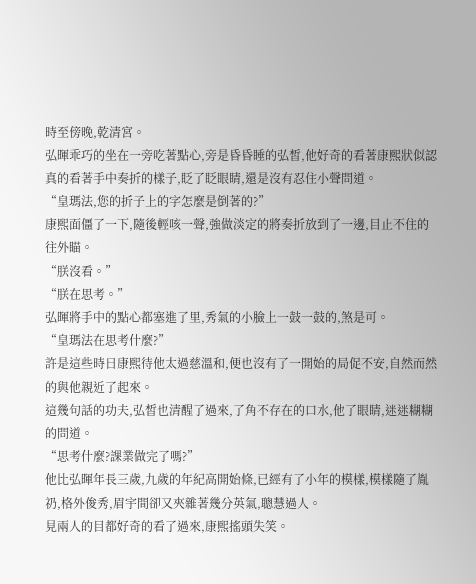時至傍晚,乾清宮。
弘暉乖巧的坐在一旁吃著點心,旁是昏昏睡的弘皙,他好奇的看著康熙狀似認真的看著手中奏折的樣子,眨了眨眼睛,還是沒有忍住小聲問道。
“皇瑪法,您的折子上的字怎麼是倒著的?”
康熙面僵了一下,隨後輕咳一聲,強做淡定的將奏折放到了一邊,目止不住的往外瞄。
“朕沒看。”
“朕在思考。”
弘暉將手中的點心都塞進了里,秀氣的小臉上一鼓一鼓的,煞是可。
“皇瑪法在思考什麼?”
許是這些時日康熙待他太過慈溫和,便也沒有了一開始的局促不安,自然而然的與他親近了起來。
這幾句話的功夫,弘皙也清醒了過來,了角不存在的口水,他了眼睛,迷迷糊糊的問道。
“思考什麼?課業做完了嗎?”
他比弘暉年長三歲,九歲的年紀高開始條,已經有了小年的模樣,模樣隨了胤礽,格外俊秀,眉宇間卻又夾雜著幾分英氣,聰慧過人。
見兩人的目都好奇的看了過來,康熙搖頭失笑。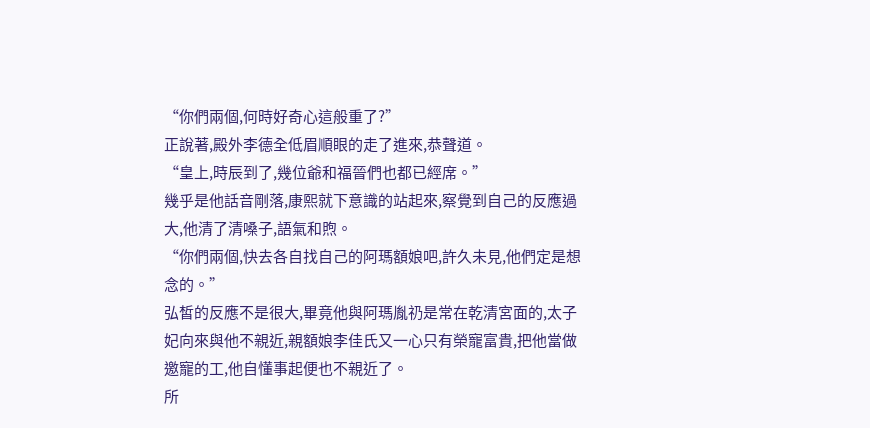“你們兩個,何時好奇心這般重了?”
正說著,殿外李德全低眉順眼的走了進來,恭聲道。
“皇上,時辰到了,幾位爺和福晉們也都已經席。”
幾乎是他話音剛落,康熙就下意識的站起來,察覺到自己的反應過大,他清了清嗓子,語氣和煦。
“你們兩個,快去各自找自己的阿瑪額娘吧,許久未見,他們定是想念的。”
弘皙的反應不是很大,畢竟他與阿瑪胤礽是常在乾清宮面的,太子妃向來與他不親近,親額娘李佳氏又一心只有榮寵富貴,把他當做邀寵的工,他自懂事起便也不親近了。
所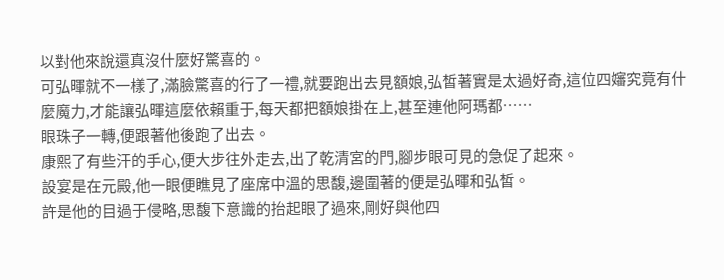以對他來說還真沒什麼好驚喜的。
可弘暉就不一樣了,滿臉驚喜的行了一禮,就要跑出去見額娘,弘皙著實是太過好奇,這位四嬸究竟有什麼魔力,才能讓弘暉這麼依賴重于,每天都把額娘掛在上,甚至連他阿瑪都……
眼珠子一轉,便跟著他後跑了出去。
康熙了有些汗的手心,便大步往外走去,出了乾清宮的門,腳步眼可見的急促了起來。
設宴是在元殿,他一眼便瞧見了座席中溫的思馥,邊圍著的便是弘暉和弘皙。
許是他的目過于侵略,思馥下意識的抬起眼了過來,剛好與他四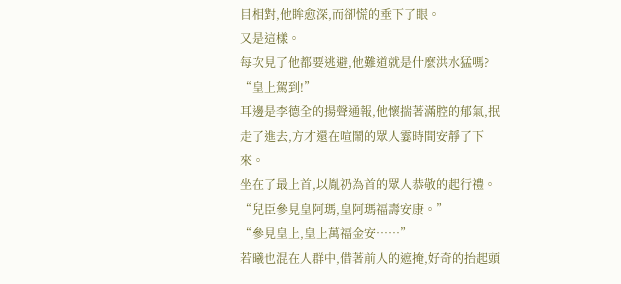目相對,他眸愈深,而卻慌的垂下了眼。
又是這樣。
每次見了他都要逃避,他難道就是什麼洪水猛嗎?
“皇上駕到!”
耳邊是李德全的揚聲通報,他懷揣著滿腔的郁氣,抿走了進去,方才還在喧鬧的眾人霎時間安靜了下來。
坐在了最上首,以胤礽為首的眾人恭敬的起行禮。
“兒臣參見皇阿瑪,皇阿瑪福壽安康。”
“參見皇上,皇上萬福金安……”
若曦也混在人群中,借著前人的遮掩,好奇的抬起頭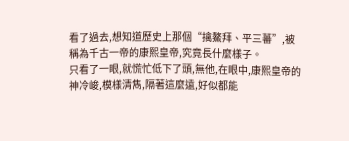看了過去,想知道歷史上那個“擒鰲拜、平三蕃”,被稱為千古一帝的康熙皇帝,究竟長什麼樣子。
只看了一眼,就慌忙低下了頭,無他,在眼中,康熙皇帝的神冷峻,模樣清雋,隔著這麼遠,好似都能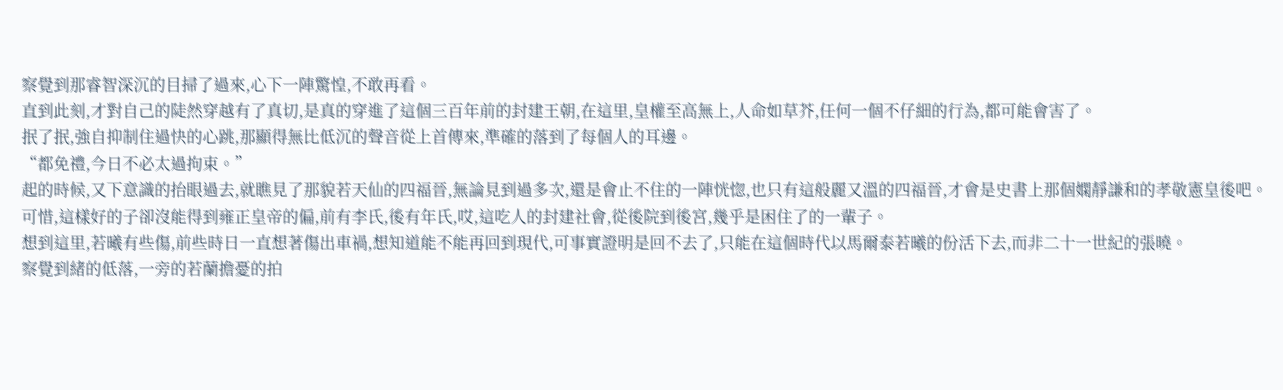察覺到那睿智深沉的目掃了過來,心下一陣驚惶,不敢再看。
直到此刻,才對自己的陡然穿越有了真切,是真的穿進了這個三百年前的封建王朝,在這里,皇權至高無上,人命如草芥,任何一個不仔細的行為,都可能會害了。
抿了抿,強自抑制住過快的心跳,那顯得無比低沉的聲音從上首傳來,準確的落到了每個人的耳邊。
“都免禮,今日不必太過拘束。”
起的時候,又下意識的抬眼過去,就瞧見了那貌若天仙的四福晉,無論見到過多次,還是會止不住的一陣恍惚,也只有這般麗又溫的四福晉,才會是史書上那個嫻靜謙和的孝敬憲皇後吧。
可惜,這樣好的子卻沒能得到雍正皇帝的偏,前有李氏,後有年氏,哎,這吃人的封建社會,從後院到後宮,幾乎是困住了的一輩子。
想到這里,若曦有些傷,前些時日一直想著傷出車禍,想知道能不能再回到現代,可事實證明是回不去了,只能在這個時代以馬爾泰若曦的份活下去,而非二十一世紀的張曉。
察覺到緒的低落,一旁的若蘭擔憂的拍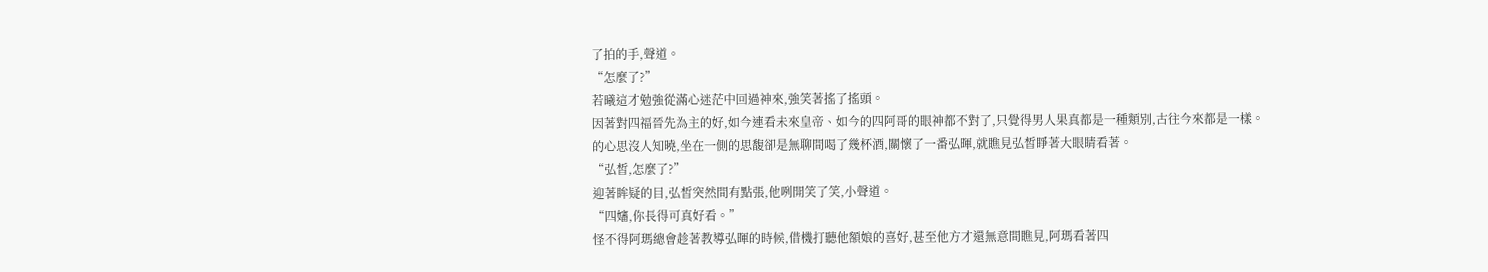了拍的手,聲道。
“怎麼了?”
若曦這才勉強從滿心迷茫中回過神來,強笑著搖了搖頭。
因著對四福晉先為主的好,如今連看未來皇帝、如今的四阿哥的眼神都不對了,只覺得男人果真都是一種類別,古往今來都是一樣。
的心思沒人知曉,坐在一側的思馥卻是無聊間喝了幾杯酒,關懷了一番弘暉,就瞧見弘皙睜著大眼睛看著。
“弘皙,怎麼了?”
迎著眸疑的目,弘皙突然間有點張,他咧開笑了笑,小聲道。
“四嬸,你長得可真好看。”
怪不得阿瑪總會趁著教導弘暉的時候,借機打聽他額娘的喜好,甚至他方才還無意間瞧見,阿瑪看著四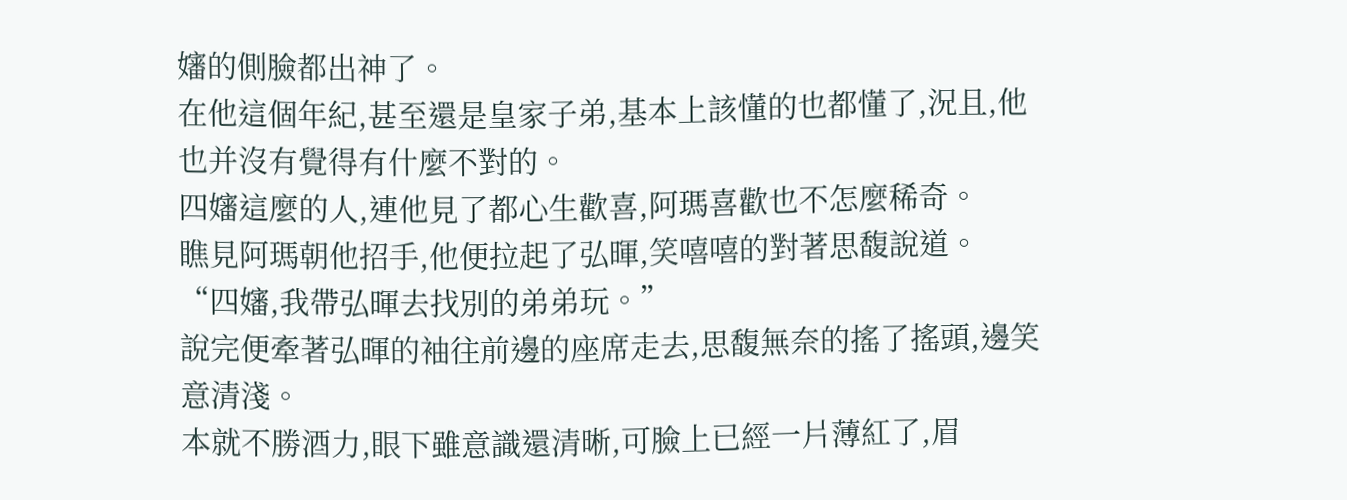嬸的側臉都出神了。
在他這個年紀,甚至還是皇家子弟,基本上該懂的也都懂了,況且,他也并沒有覺得有什麼不對的。
四嬸這麼的人,連他見了都心生歡喜,阿瑪喜歡也不怎麼稀奇。
瞧見阿瑪朝他招手,他便拉起了弘暉,笑嘻嘻的對著思馥說道。
“四嬸,我帶弘暉去找別的弟弟玩。”
說完便牽著弘暉的袖往前邊的座席走去,思馥無奈的搖了搖頭,邊笑意清淺。
本就不勝酒力,眼下雖意識還清晰,可臉上已經一片薄紅了,眉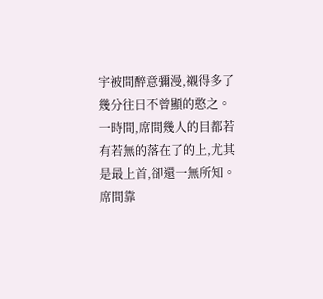宇被間醉意彌漫,襯得多了幾分往日不曾顯的憨之。
一時間,席間幾人的目都若有若無的落在了的上,尤其是最上首,卻還一無所知。
席間靠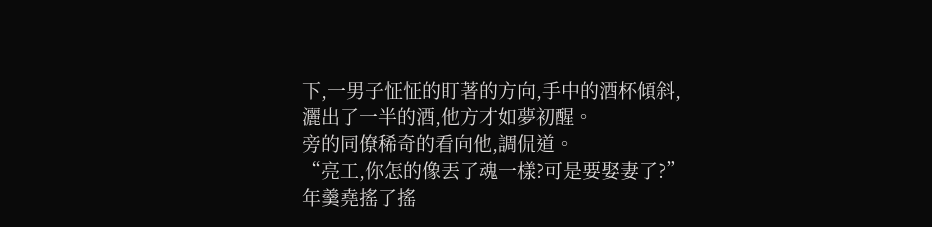下,一男子怔怔的盯著的方向,手中的酒杯傾斜,灑出了一半的酒,他方才如夢初醒。
旁的同僚稀奇的看向他,調侃道。
“亮工,你怎的像丟了魂一樣?可是要娶妻了?”
年羹堯搖了搖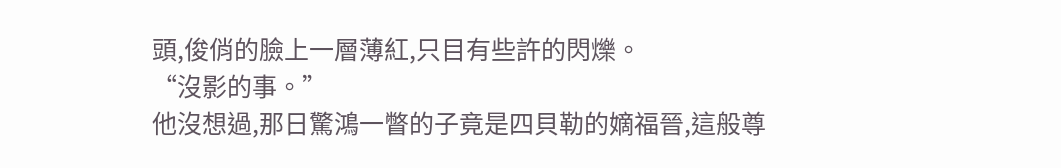頭,俊俏的臉上一層薄紅,只目有些許的閃爍。
“沒影的事。”
他沒想過,那日驚鴻一瞥的子竟是四貝勒的嫡福晉,這般尊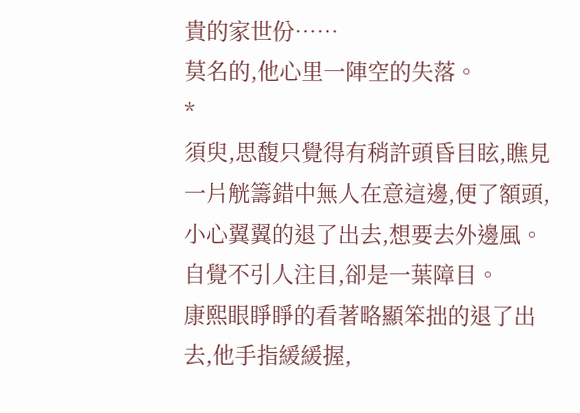貴的家世份……
莫名的,他心里一陣空的失落。
*
須臾,思馥只覺得有稍許頭昏目眩,瞧見一片觥籌錯中無人在意這邊,便了額頭,小心翼翼的退了出去,想要去外邊風。
自覺不引人注目,卻是一葉障目。
康熙眼睜睜的看著略顯笨拙的退了出去,他手指緩緩握,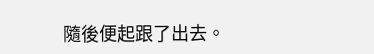隨後便起跟了出去。